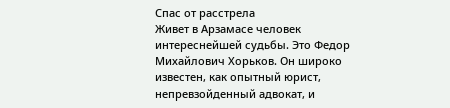Спас от расстрела
Живет в Арзамасе человек интереснейшей судьбы. Это Федор Михайлович Хорьков. Он широко известен, как опытный юрист, непревзойденный адвокат, и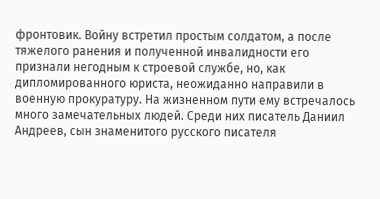фронтовик. Войну встретил простым солдатом, а после тяжелого ранения и полученной инвалидности его признали негодным к строевой службе, но, как дипломированного юриста, неожиданно направили в военную прокуратуру. На жизненном пути ему встречалось много замечательных людей. Среди них писатель Даниил Андреев, сын знаменитого русского писателя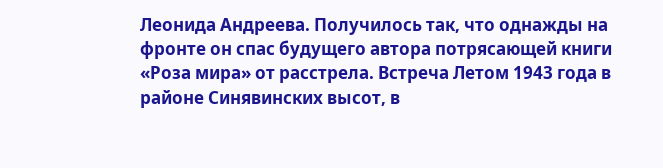Леонида Андреева. Получилось так, что однажды на фронте он спас будущего автора потрясающей книги «Роза мира» от расстрела. Встреча Летом 1943 года в районе Синявинских высот, в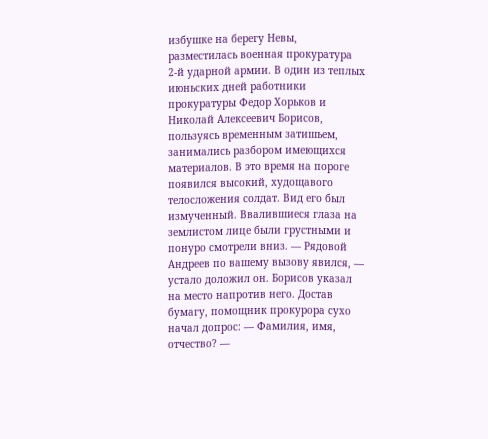избушке на берегу Невы, разместилась военная прокуратура 2‑й ударной армии. В один из теплых июньских дней работники прокуратуры Федор Хорьков и Николай Алексеевич Борисов, пользуясь временным затишьем, занимались разбором имеющихся материалов. В это время на пороге появился высокий, худощавого телосложения солдат. Вид его был измученный. Ввалившиеся глаза на землистом лице были грустными и понуро смотрели вниз. — Рядовой Андреев по вашему вызову явился, — устало доложил он. Борисов указал на место напротив него. Достав бумагу, помощник прокурора сухо начал допрос: — Фамилия, имя, отчество? —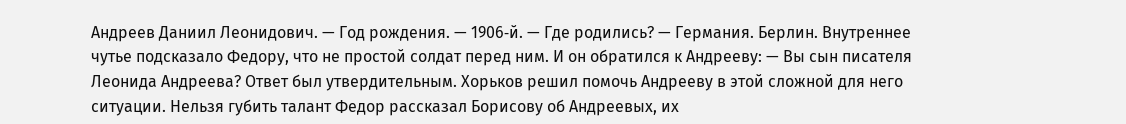Андреев Даниил Леонидович. — Год рождения. — 1906‑й. — Где родились? — Германия. Берлин. Внутреннее чутье подсказало Федору, что не простой солдат перед ним. И он обратился к Андрееву: — Вы сын писателя Леонида Андреева? Ответ был утвердительным. Хорьков решил помочь Андрееву в этой сложной для него ситуации. Нельзя губить талант Федор рассказал Борисову об Андреевых, их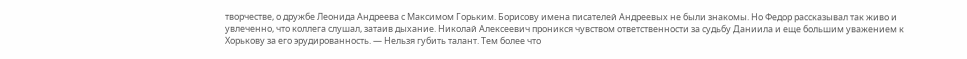творчестве, о дружбе Леонида Андреева с Максимом Горьким. Борисову имена писателей Андреевых не были знакомы. Но Федор рассказывал так живо и увлеченно, что коллега слушал, затаив дыхание. Николай Алексеевич проникся чувством ответственности за судьбу Даниила и еще большим уважением к Хорькову за его эрудированность. — Нельзя губить талант. Тем более что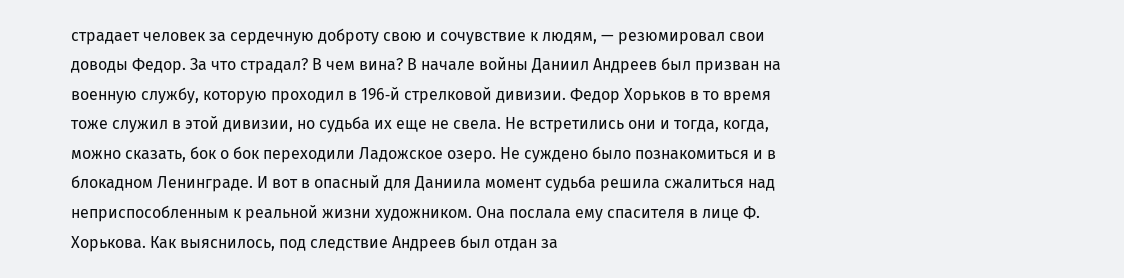страдает человек за сердечную доброту свою и сочувствие к людям, — резюмировал свои доводы Федор. За что страдал? В чем вина? В начале войны Даниил Андреев был призван на военную службу, которую проходил в 196‑й стрелковой дивизии. Федор Хорьков в то время тоже служил в этой дивизии, но судьба их еще не свела. Не встретились они и тогда, когда, можно сказать, бок о бок переходили Ладожское озеро. Не суждено было познакомиться и в блокадном Ленинграде. И вот в опасный для Даниила момент судьба решила сжалиться над неприспособленным к реальной жизни художником. Она послала ему спасителя в лице Ф. Хорькова. Как выяснилось, под следствие Андреев был отдан за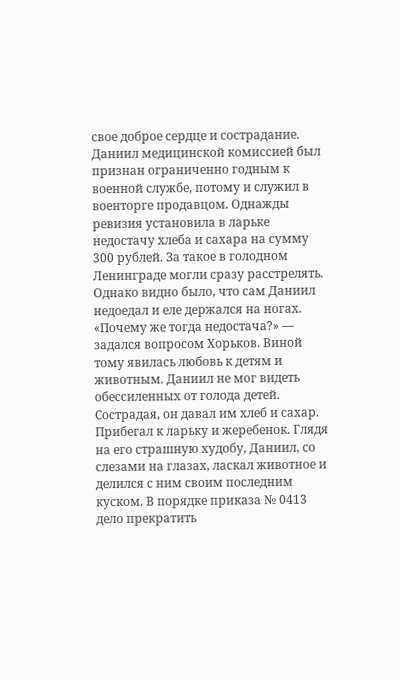свое доброе сердце и сострадание. Даниил медицинской комиссией был признан ограниченно годным к военной службе, потому и служил в военторге продавцом. Однажды ревизия установила в ларьке недостачу хлеба и сахара на сумму 300 рублей. За такое в голодном Ленинграде могли сразу расстрелять. Однако видно было, что сам Даниил недоедал и еле держался на ногах. «Почему же тогда недостача?» — задался вопросом Хорьков. Виной тому явилась любовь к детям и животным. Даниил не мог видеть обессиленных от голода детей. Сострадая, он давал им хлеб и сахар. Прибегал к ларьку и жеребенок. Глядя на его страшную худобу, Даниил, со слезами на глазах, ласкал животное и делился с ним своим последним куском. В порядке приказа № 0413 дело прекратить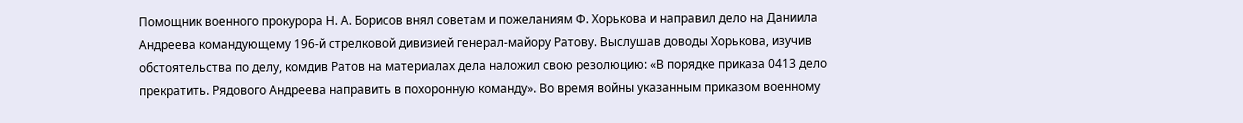Помощник военного прокурора Н. А. Борисов внял советам и пожеланиям Ф. Хорькова и направил дело на Даниила Андреева командующему 196‑й стрелковой дивизией генерал-майору Ратову. Выслушав доводы Хорькова, изучив обстоятельства по делу, комдив Ратов на материалах дела наложил свою резолюцию: «В порядке приказа 0413 дело прекратить. Рядового Андреева направить в похоронную команду». Во время войны указанным приказом военному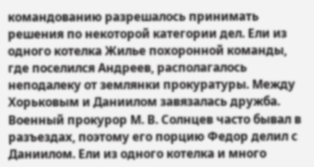командованию разрешалось принимать решения по некоторой категории дел. Ели из одного котелка Жилье похоронной команды, где поселился Андреев, располагалось неподалеку от землянки прокуратуры. Между Хорьковым и Даниилом завязалась дружба. Военный прокурор М. В. Солнцев часто бывал в разъездах, поэтому его порцию Федор делил с Даниилом. Ели из одного котелка и много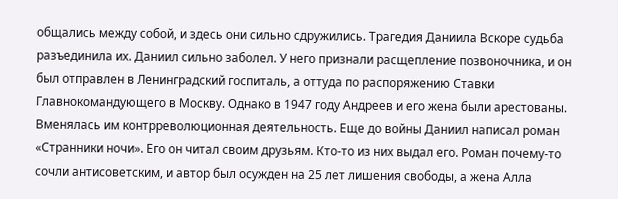общались между собой, и здесь они сильно сдружились. Трагедия Даниила Вскоре судьба разъединила их. Даниил сильно заболел. У него признали расщепление позвоночника, и он был отправлен в Ленинградский госпиталь, а оттуда по распоряжению Ставки Главнокомандующего в Москву. Однако в 1947 году Андреев и его жена были арестованы. Вменялась им контрреволюционная деятельность. Еще до войны Даниил написал роман «Странники ночи». Его он читал своим друзьям. Кто-то из них выдал его. Роман почему-то сочли антисоветским, и автор был осужден на 25 лет лишения свободы, а жена Алла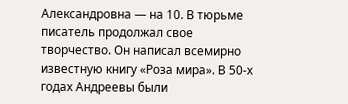Александровна — на 10. В тюрьме писатель продолжал свое творчество. Он написал всемирно известную книгу «Роза мира». В 50‑х годах Андреевы были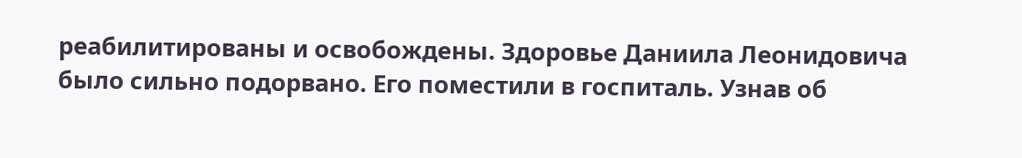реабилитированы и освобождены. Здоровье Даниила Леонидовича было сильно подорвано. Его поместили в госпиталь. Узнав об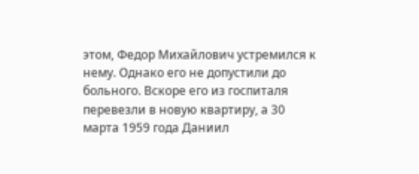этом, Федор Михайлович устремился к нему. Однако его не допустили до больного. Вскоре его из госпиталя перевезли в новую квартиру, а 30 марта 1959 года Даниил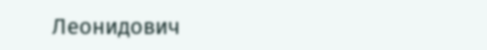Леонидович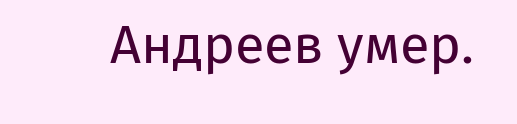Андреев умер.